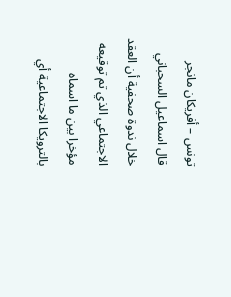تونس – أفريكان مانجر
قال اسماعيل السحباني خلال ندوة صحفية أن العقد الاجتماعي الذي تم توقيعه مؤخرا بين ما اسماه بالترويكا الاجتماعية أي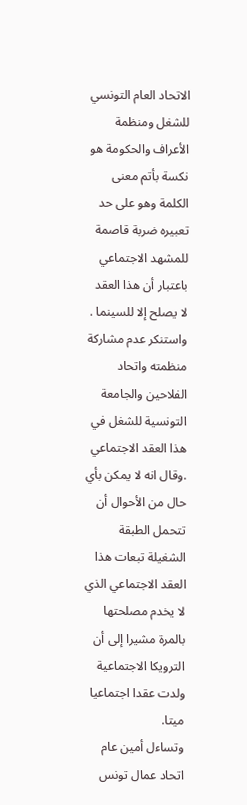الاتحاد العام التونسي للشغل ومنظمة الأعراف والحكومة هو نكسة بأتم معنى الكلمة وهو على حد تعبيره ضربة قاصمة للمشهد الاجتماعي باعتبار أن هذا العقد لا يصلح إلا للسينما .
واستنكر عدم مشاركة منظمته واتحاد الفلاحين والجامعة التونسية للشغل في هذا العقد الاجتماعي .وقال انه لا يمكن بأي حال من الأحوال أن تتحمل الطبقة الشغيلة تبعات هذا العقد الاجتماعي الذي لا يخدم مصلحتها بالمرة مشيرا إلى أن الترويكا الاجتماعية ولدت عقدا اجتماعيا ميتا.
وتساءل أمين عام اتحاد عمال تونس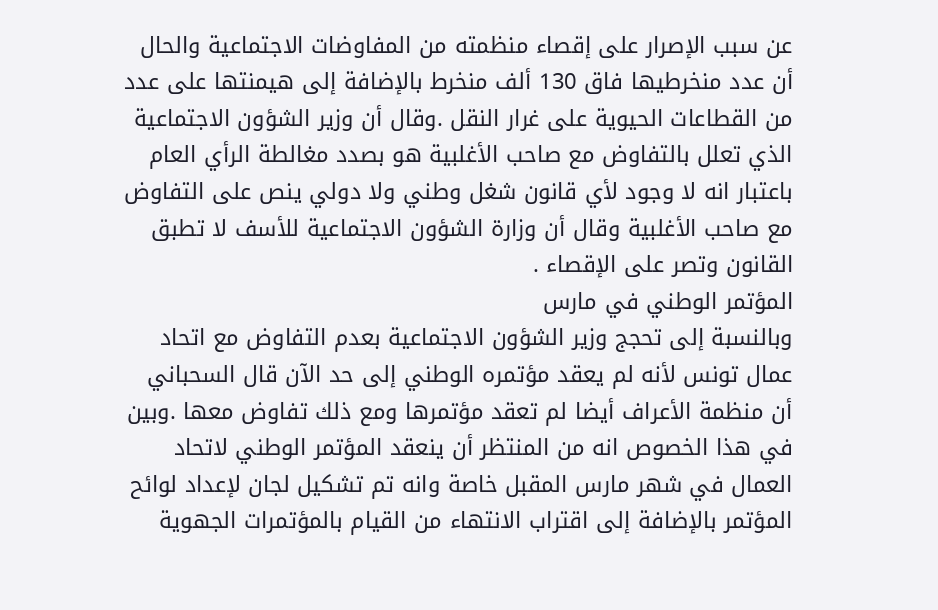عن سبب الإصرار على إقصاء منظمته من المفاوضات الاجتماعية والحال أن عدد منخرطيها فاق 130 ألف منخرط بالإضافة إلى هيمنتها على عدد من القطاعات الحيوية على غرار النقل .وقال أن وزير الشؤون الاجتماعية الذي تعلل بالتفاوض مع صاحب الأغلبية هو بصدد مغالطة الرأي العام باعتبار انه لا وجود لأي قانون شغل وطني ولا دولي ينص على التفاوض مع صاحب الأغلبية وقال أن وزارة الشؤون الاجتماعية للأسف لا تطبق القانون وتصر على الإقصاء .
المؤتمر الوطني في مارس
وبالنسبة إلى تحجج وزير الشؤون الاجتماعية بعدم التفاوض مع اتحاد عمال تونس لأنه لم يعقد مؤتمره الوطني إلى حد الآن قال السحباني أن منظمة الأعراف أيضا لم تعقد مؤتمرها ومع ذلك تفاوض معها .وبين في هذا الخصوص انه من المنتظر أن ينعقد المؤتمر الوطني لاتحاد العمال في شهر مارس المقبل خاصة وانه تم تشكيل لجان لإعداد لوائح المؤتمر بالإضافة إلى اقتراب الانتهاء من القيام بالمؤتمرات الجهوية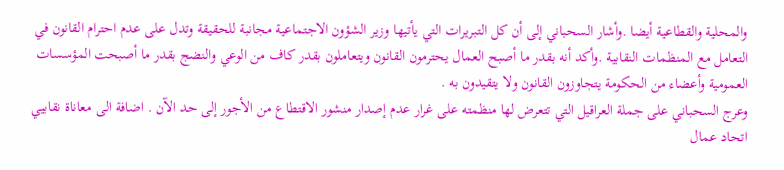والمحلية والقطاعية أيضا .وأشار السحباني إلى أن كل التبريرات التي يأتيها وزير الشؤون الاجتماعية مجانبة للحقيقة وتدل على عدم احترام القانون في التعامل مع المنظمات النقابية .وأكد أنه بقدر ما أصبح العمال يحترمون القانون ويتعاملون بقدر كاف من الوعي والنضج بقدر ما أصبحت المؤسسات العمومية وأعضاء من الحكومة يتجاوزون القانون ولا يتقيدون به .
وعرج السحباني على جملة العراقيل التي تتعرض لها منظمته على غرار عدم إصدار منشور الاقتطاع من الأجور إلى حد الآن . اضافة الى معاناة نقابيي اتحاد عمال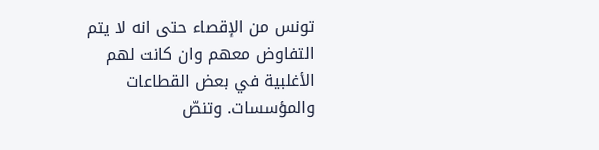تونس من الإقصاء حتى انه لا يتم التفاوض معهم وان كانت لهم الأغلبية في بعض القطاعات والمؤسسات. وتنصّ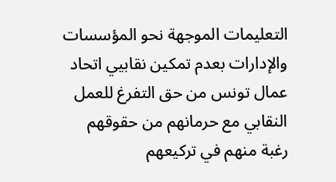التعليمات الموجهة نحو المؤسسات والإدارات بعدم تمكين نقابيي اتحاد عمال تونس من حق التفرغ للعمل النقابي مع حرمانهم من حقوقهم رغبة منهم في تركيعهم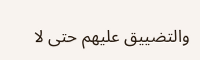والتضييق عليهم حتى لا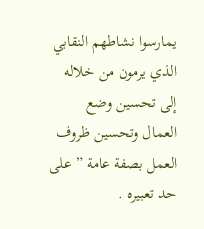يمارسوا نشاطهم النقابي الذي يرمون من خلاله إلى تحسين وضع العمال وتحسين ظروف العمل بصفة عامة ” على حد تعبيره .